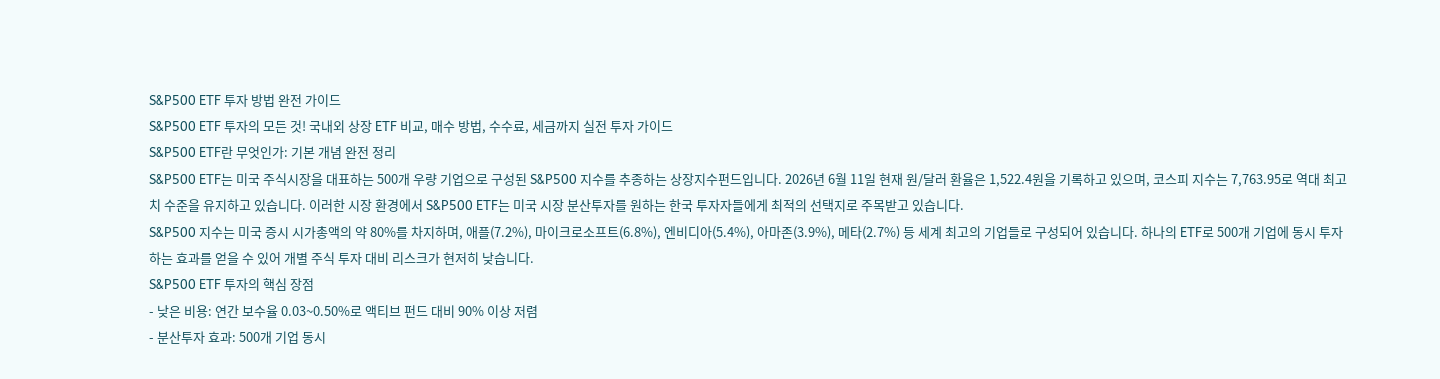S&P500 ETF 투자 방법 완전 가이드
S&P500 ETF 투자의 모든 것! 국내외 상장 ETF 비교, 매수 방법, 수수료, 세금까지 실전 투자 가이드
S&P500 ETF란 무엇인가: 기본 개념 완전 정리
S&P500 ETF는 미국 주식시장을 대표하는 500개 우량 기업으로 구성된 S&P500 지수를 추종하는 상장지수펀드입니다. 2026년 6월 11일 현재 원/달러 환율은 1,522.4원을 기록하고 있으며, 코스피 지수는 7,763.95로 역대 최고치 수준을 유지하고 있습니다. 이러한 시장 환경에서 S&P500 ETF는 미국 시장 분산투자를 원하는 한국 투자자들에게 최적의 선택지로 주목받고 있습니다.
S&P500 지수는 미국 증시 시가총액의 약 80%를 차지하며, 애플(7.2%), 마이크로소프트(6.8%), 엔비디아(5.4%), 아마존(3.9%), 메타(2.7%) 등 세계 최고의 기업들로 구성되어 있습니다. 하나의 ETF로 500개 기업에 동시 투자하는 효과를 얻을 수 있어 개별 주식 투자 대비 리스크가 현저히 낮습니다.
S&P500 ETF 투자의 핵심 장점
- 낮은 비용: 연간 보수율 0.03~0.50%로 액티브 펀드 대비 90% 이상 저렴
- 분산투자 효과: 500개 기업 동시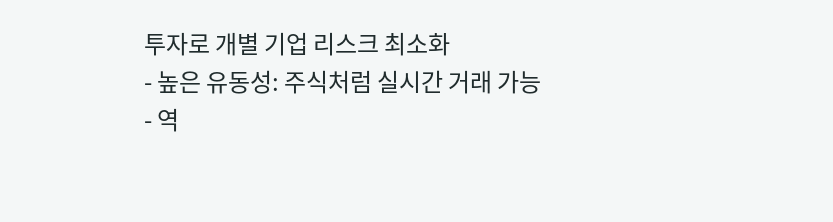투자로 개별 기업 리스크 최소화
- 높은 유동성: 주식처럼 실시간 거래 가능
- 역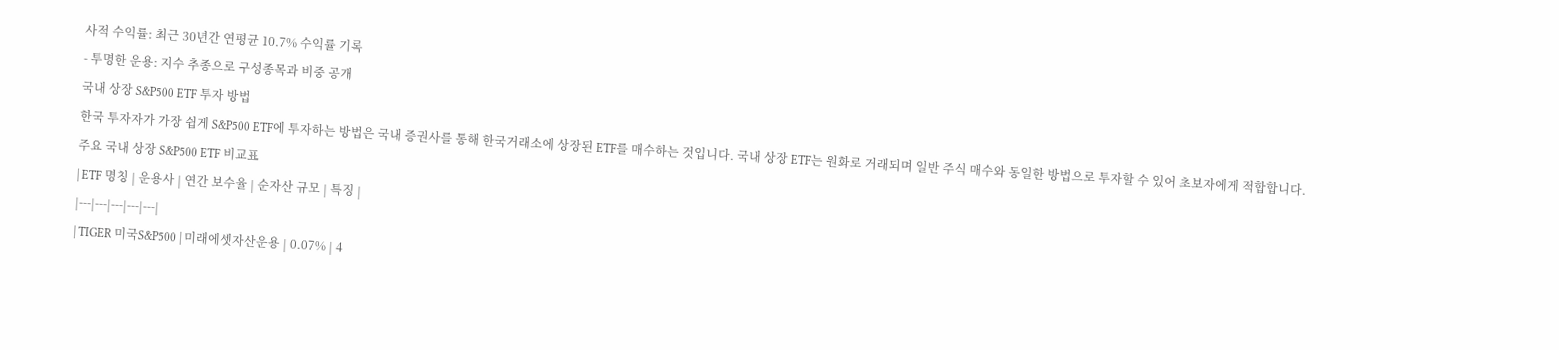사적 수익률: 최근 30년간 연평균 10.7% 수익률 기록
- 투명한 운용: 지수 추종으로 구성종목과 비중 공개
국내 상장 S&P500 ETF 투자 방법
한국 투자자가 가장 쉽게 S&P500 ETF에 투자하는 방법은 국내 증권사를 통해 한국거래소에 상장된 ETF를 매수하는 것입니다. 국내 상장 ETF는 원화로 거래되며 일반 주식 매수와 동일한 방법으로 투자할 수 있어 초보자에게 적합합니다.
주요 국내 상장 S&P500 ETF 비교표
| ETF 명칭 | 운용사 | 연간 보수율 | 순자산 규모 | 특징 |
|---|---|---|---|---|
| TIGER 미국S&P500 | 미래에셋자산운용 | 0.07% | 4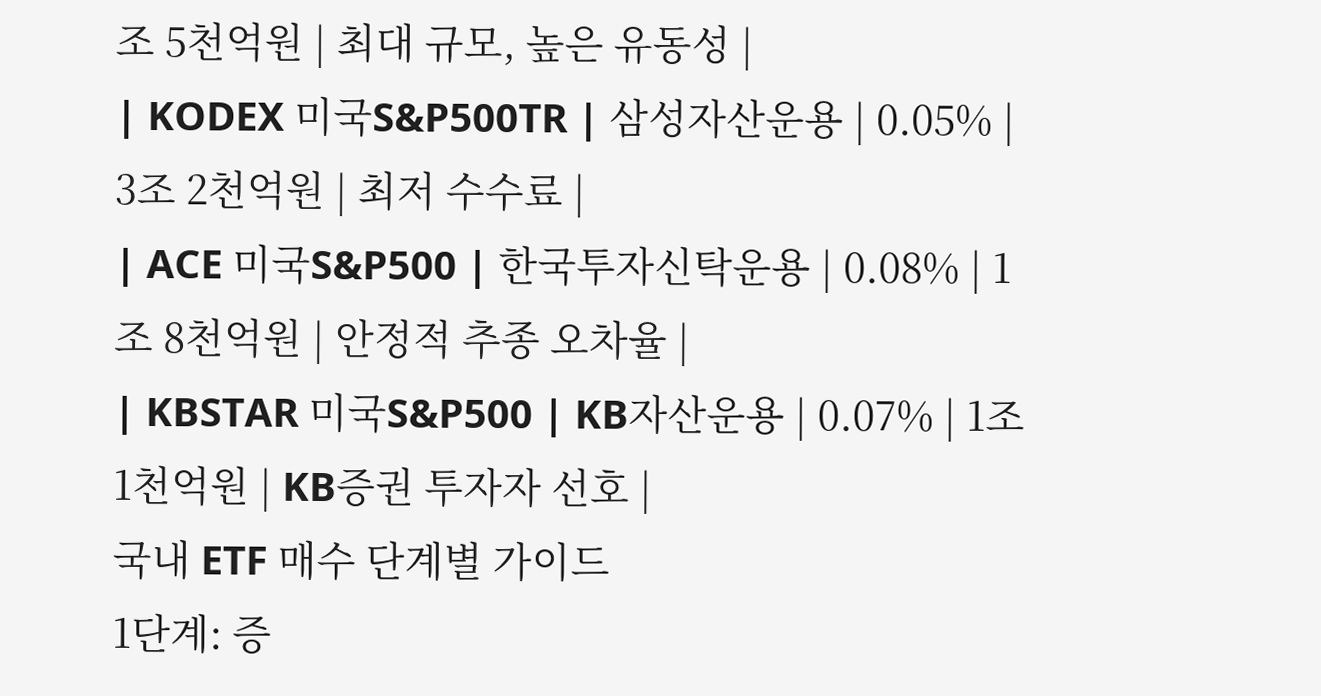조 5천억원 | 최대 규모, 높은 유동성 |
| KODEX 미국S&P500TR | 삼성자산운용 | 0.05% | 3조 2천억원 | 최저 수수료 |
| ACE 미국S&P500 | 한국투자신탁운용 | 0.08% | 1조 8천억원 | 안정적 추종 오차율 |
| KBSTAR 미국S&P500 | KB자산운용 | 0.07% | 1조 1천억원 | KB증권 투자자 선호 |
국내 ETF 매수 단계별 가이드
1단계: 증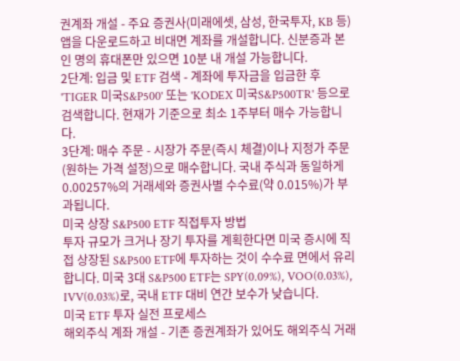권계좌 개설 - 주요 증권사(미래에셋, 삼성, 한국투자, KB 등) 앱을 다운로드하고 비대면 계좌를 개설합니다. 신분증과 본인 명의 휴대폰만 있으면 10분 내 개설 가능합니다.
2단계: 입금 및 ETF 검색 - 계좌에 투자금을 입금한 후 'TIGER 미국S&P500' 또는 'KODEX 미국S&P500TR' 등으로 검색합니다. 현재가 기준으로 최소 1주부터 매수 가능합니다.
3단계: 매수 주문 - 시장가 주문(즉시 체결)이나 지정가 주문(원하는 가격 설정)으로 매수합니다. 국내 주식과 동일하게 0.00257%의 거래세와 증권사별 수수료(약 0.015%)가 부과됩니다.
미국 상장 S&P500 ETF 직접투자 방법
투자 규모가 크거나 장기 투자를 계획한다면 미국 증시에 직접 상장된 S&P500 ETF에 투자하는 것이 수수료 면에서 유리합니다. 미국 3대 S&P500 ETF는 SPY(0.09%), VOO(0.03%), IVV(0.03%)로, 국내 ETF 대비 연간 보수가 낮습니다.
미국 ETF 투자 실전 프로세스
해외주식 계좌 개설 - 기존 증권계좌가 있어도 해외주식 거래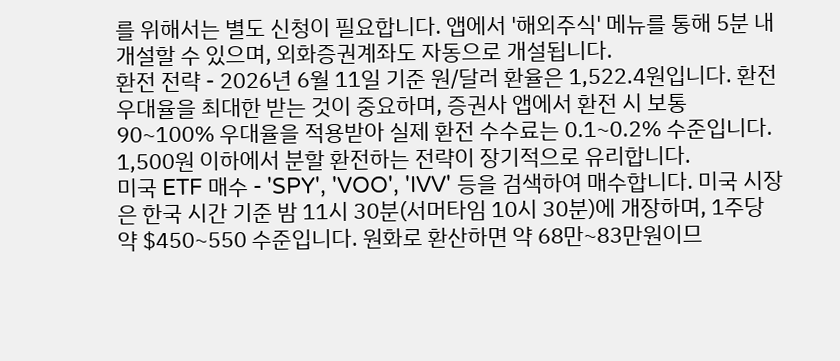를 위해서는 별도 신청이 필요합니다. 앱에서 '해외주식' 메뉴를 통해 5분 내 개설할 수 있으며, 외화증권계좌도 자동으로 개설됩니다.
환전 전략 - 2026년 6월 11일 기준 원/달러 환율은 1,522.4원입니다. 환전 우대율을 최대한 받는 것이 중요하며, 증권사 앱에서 환전 시 보통 90~100% 우대율을 적용받아 실제 환전 수수료는 0.1~0.2% 수준입니다. 1,500원 이하에서 분할 환전하는 전략이 장기적으로 유리합니다.
미국 ETF 매수 - 'SPY', 'VOO', 'IVV' 등을 검색하여 매수합니다. 미국 시장은 한국 시간 기준 밤 11시 30분(서머타임 10시 30분)에 개장하며, 1주당 약 $450~550 수준입니다. 원화로 환산하면 약 68만~83만원이므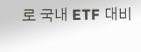로 국내 ETF 대비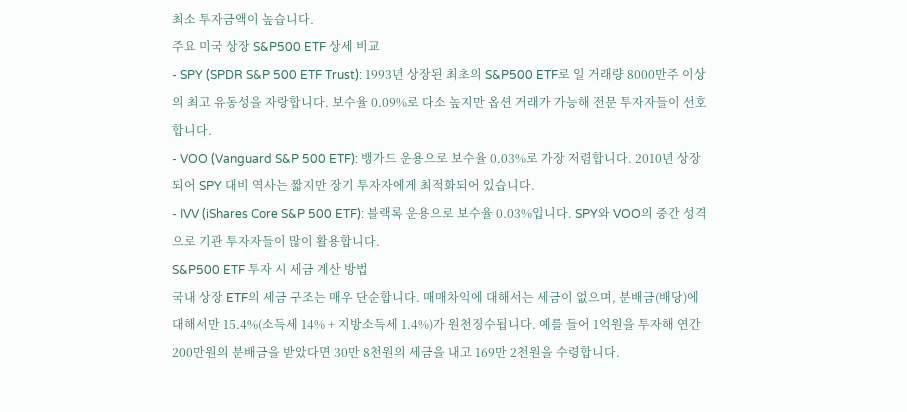최소 투자금액이 높습니다.
주요 미국 상장 S&P500 ETF 상세 비교
- SPY (SPDR S&P 500 ETF Trust): 1993년 상장된 최초의 S&P500 ETF로 일 거래량 8000만주 이상의 최고 유동성을 자랑합니다. 보수율 0.09%로 다소 높지만 옵션 거래가 가능해 전문 투자자들이 선호합니다.
- VOO (Vanguard S&P 500 ETF): 뱅가드 운용으로 보수율 0.03%로 가장 저렴합니다. 2010년 상장되어 SPY 대비 역사는 짧지만 장기 투자자에게 최적화되어 있습니다.
- IVV (iShares Core S&P 500 ETF): 블랙록 운용으로 보수율 0.03%입니다. SPY와 VOO의 중간 성격으로 기관 투자자들이 많이 활용합니다.
S&P500 ETF 투자 시 세금 계산 방법
국내 상장 ETF의 세금 구조는 매우 단순합니다. 매매차익에 대해서는 세금이 없으며, 분배금(배당)에 대해서만 15.4%(소득세 14% + 지방소득세 1.4%)가 원천징수됩니다. 예를 들어 1억원을 투자해 연간 200만원의 분배금을 받았다면 30만 8천원의 세금을 내고 169만 2천원을 수령합니다.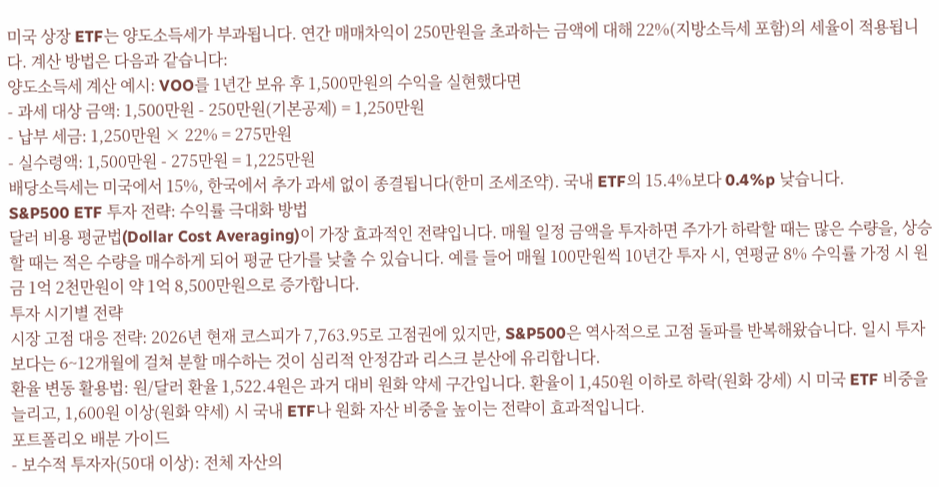미국 상장 ETF는 양도소득세가 부과됩니다. 연간 매매차익이 250만원을 초과하는 금액에 대해 22%(지방소득세 포함)의 세율이 적용됩니다. 계산 방법은 다음과 같습니다:
양도소득세 계산 예시: VOO를 1년간 보유 후 1,500만원의 수익을 실현했다면
- 과세 대상 금액: 1,500만원 - 250만원(기본공제) = 1,250만원
- 납부 세금: 1,250만원 × 22% = 275만원
- 실수령액: 1,500만원 - 275만원 = 1,225만원
배당소득세는 미국에서 15%, 한국에서 추가 과세 없이 종결됩니다(한미 조세조약). 국내 ETF의 15.4%보다 0.4%p 낮습니다.
S&P500 ETF 투자 전략: 수익률 극대화 방법
달러 비용 평균법(Dollar Cost Averaging)이 가장 효과적인 전략입니다. 매월 일정 금액을 투자하면 주가가 하락할 때는 많은 수량을, 상승할 때는 적은 수량을 매수하게 되어 평균 단가를 낮출 수 있습니다. 예를 들어 매월 100만원씩 10년간 투자 시, 연평균 8% 수익률 가정 시 원금 1억 2천만원이 약 1억 8,500만원으로 증가합니다.
투자 시기별 전략
시장 고점 대응 전략: 2026년 현재 코스피가 7,763.95로 고점권에 있지만, S&P500은 역사적으로 고점 돌파를 반복해왔습니다. 일시 투자보다는 6~12개월에 걸쳐 분할 매수하는 것이 심리적 안정감과 리스크 분산에 유리합니다.
환율 변동 활용법: 원/달러 환율 1,522.4원은 과거 대비 원화 약세 구간입니다. 환율이 1,450원 이하로 하락(원화 강세) 시 미국 ETF 비중을 늘리고, 1,600원 이상(원화 약세) 시 국내 ETF나 원화 자산 비중을 높이는 전략이 효과적입니다.
포트폴리오 배분 가이드
- 보수적 투자자(50대 이상): 전체 자산의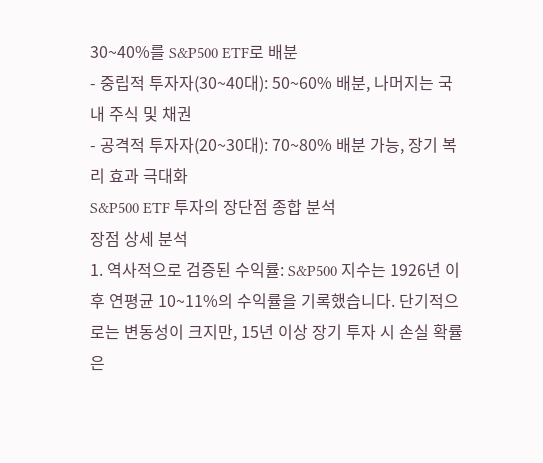30~40%를 S&P500 ETF로 배분
- 중립적 투자자(30~40대): 50~60% 배분, 나머지는 국내 주식 및 채권
- 공격적 투자자(20~30대): 70~80% 배분 가능, 장기 복리 효과 극대화
S&P500 ETF 투자의 장단점 종합 분석
장점 상세 분석
1. 역사적으로 검증된 수익률: S&P500 지수는 1926년 이후 연평균 10~11%의 수익률을 기록했습니다. 단기적으로는 변동성이 크지만, 15년 이상 장기 투자 시 손실 확률은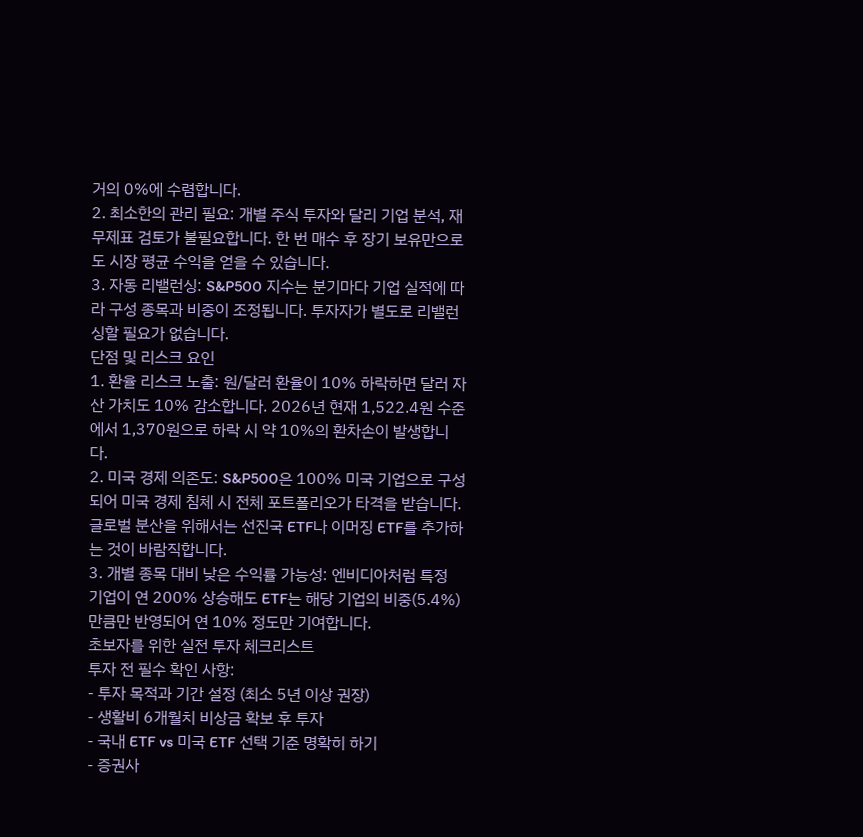거의 0%에 수렴합니다.
2. 최소한의 관리 필요: 개별 주식 투자와 달리 기업 분석, 재무제표 검토가 불필요합니다. 한 번 매수 후 장기 보유만으로도 시장 평균 수익을 얻을 수 있습니다.
3. 자동 리밸런싱: S&P500 지수는 분기마다 기업 실적에 따라 구성 종목과 비중이 조정됩니다. 투자자가 별도로 리밸런싱할 필요가 없습니다.
단점 및 리스크 요인
1. 환율 리스크 노출: 원/달러 환율이 10% 하락하면 달러 자산 가치도 10% 감소합니다. 2026년 현재 1,522.4원 수준에서 1,370원으로 하락 시 약 10%의 환차손이 발생합니다.
2. 미국 경제 의존도: S&P500은 100% 미국 기업으로 구성되어 미국 경제 침체 시 전체 포트폴리오가 타격을 받습니다. 글로벌 분산을 위해서는 선진국 ETF나 이머징 ETF를 추가하는 것이 바람직합니다.
3. 개별 종목 대비 낮은 수익률 가능성: 엔비디아처럼 특정 기업이 연 200% 상승해도 ETF는 해당 기업의 비중(5.4%)만큼만 반영되어 연 10% 정도만 기여합니다.
초보자를 위한 실전 투자 체크리스트
투자 전 필수 확인 사항:
- 투자 목적과 기간 설정 (최소 5년 이상 권장)
- 생활비 6개월치 비상금 확보 후 투자
- 국내 ETF vs 미국 ETF 선택 기준 명확히 하기
- 증권사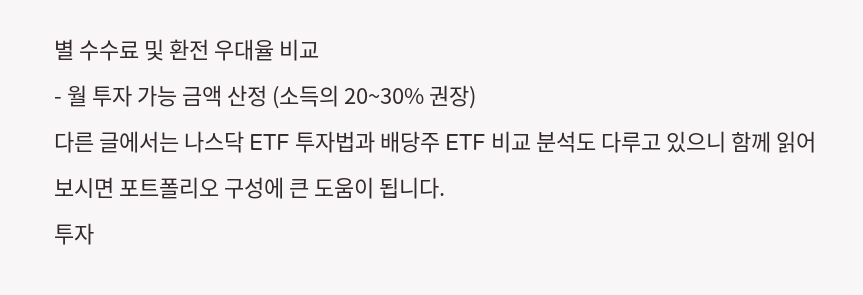별 수수료 및 환전 우대율 비교
- 월 투자 가능 금액 산정 (소득의 20~30% 권장)
다른 글에서는 나스닥 ETF 투자법과 배당주 ETF 비교 분석도 다루고 있으니 함께 읽어보시면 포트폴리오 구성에 큰 도움이 됩니다.
투자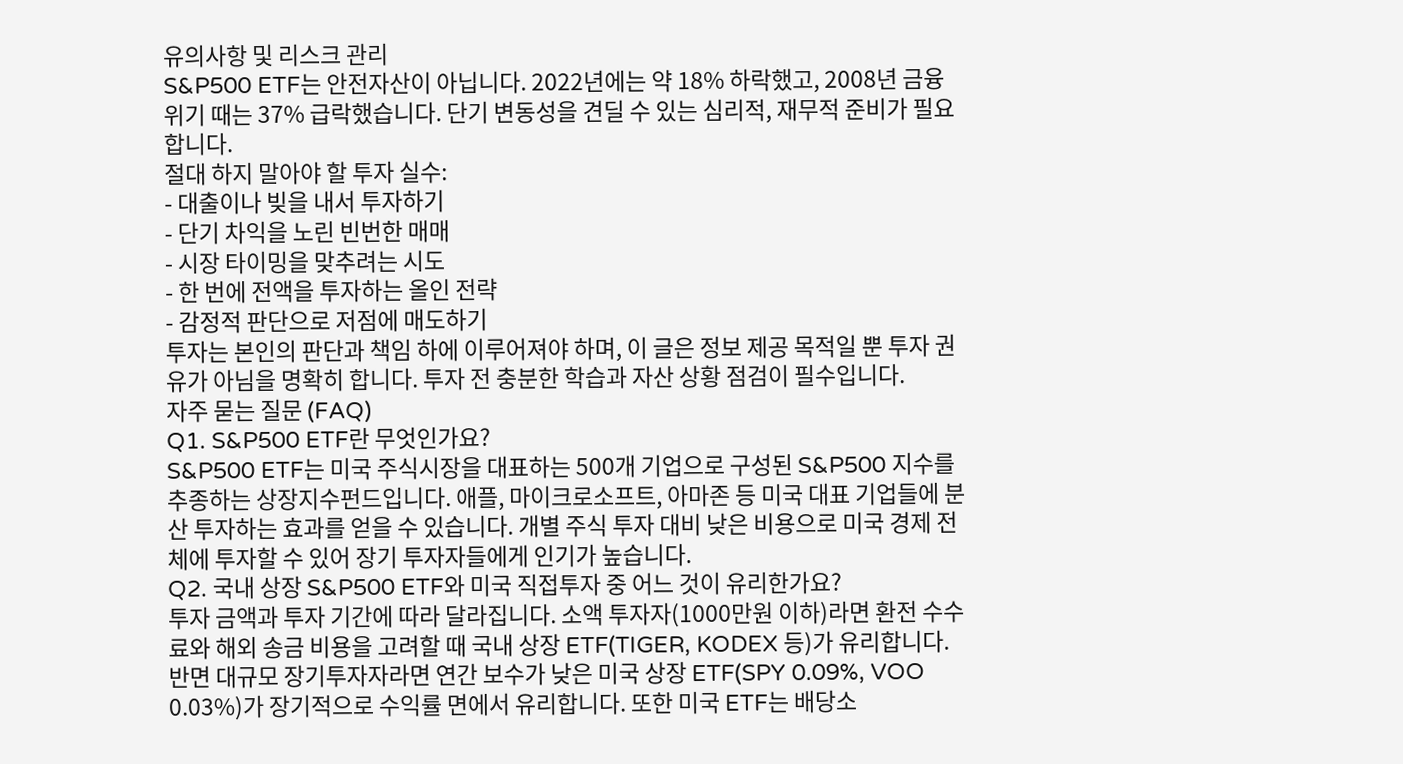유의사항 및 리스크 관리
S&P500 ETF는 안전자산이 아닙니다. 2022년에는 약 18% 하락했고, 2008년 금융위기 때는 37% 급락했습니다. 단기 변동성을 견딜 수 있는 심리적, 재무적 준비가 필요합니다.
절대 하지 말아야 할 투자 실수:
- 대출이나 빚을 내서 투자하기
- 단기 차익을 노린 빈번한 매매
- 시장 타이밍을 맞추려는 시도
- 한 번에 전액을 투자하는 올인 전략
- 감정적 판단으로 저점에 매도하기
투자는 본인의 판단과 책임 하에 이루어져야 하며, 이 글은 정보 제공 목적일 뿐 투자 권유가 아님을 명확히 합니다. 투자 전 충분한 학습과 자산 상황 점검이 필수입니다.
자주 묻는 질문 (FAQ)
Q1. S&P500 ETF란 무엇인가요?
S&P500 ETF는 미국 주식시장을 대표하는 500개 기업으로 구성된 S&P500 지수를 추종하는 상장지수펀드입니다. 애플, 마이크로소프트, 아마존 등 미국 대표 기업들에 분산 투자하는 효과를 얻을 수 있습니다. 개별 주식 투자 대비 낮은 비용으로 미국 경제 전체에 투자할 수 있어 장기 투자자들에게 인기가 높습니다.
Q2. 국내 상장 S&P500 ETF와 미국 직접투자 중 어느 것이 유리한가요?
투자 금액과 투자 기간에 따라 달라집니다. 소액 투자자(1000만원 이하)라면 환전 수수료와 해외 송금 비용을 고려할 때 국내 상장 ETF(TIGER, KODEX 등)가 유리합니다. 반면 대규모 장기투자자라면 연간 보수가 낮은 미국 상장 ETF(SPY 0.09%, VOO 0.03%)가 장기적으로 수익률 면에서 유리합니다. 또한 미국 ETF는 배당소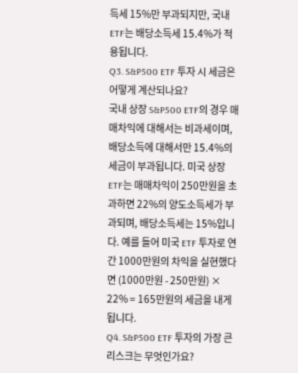득세 15%만 부과되지만, 국내 ETF는 배당소득세 15.4%가 적용됩니다.
Q3. S&P500 ETF 투자 시 세금은 어떻게 계산되나요?
국내 상장 S&P500 ETF의 경우 매매차익에 대해서는 비과세이며, 배당소득에 대해서만 15.4%의 세금이 부과됩니다. 미국 상장 ETF는 매매차익이 250만원을 초과하면 22%의 양도소득세가 부과되며, 배당소득세는 15%입니다. 예를 들어 미국 ETF 투자로 연간 1000만원의 차익을 실현했다면 (1000만원 - 250만원) × 22% = 165만원의 세금을 내게 됩니다.
Q4. S&P500 ETF 투자의 가장 큰 리스크는 무엇인가요?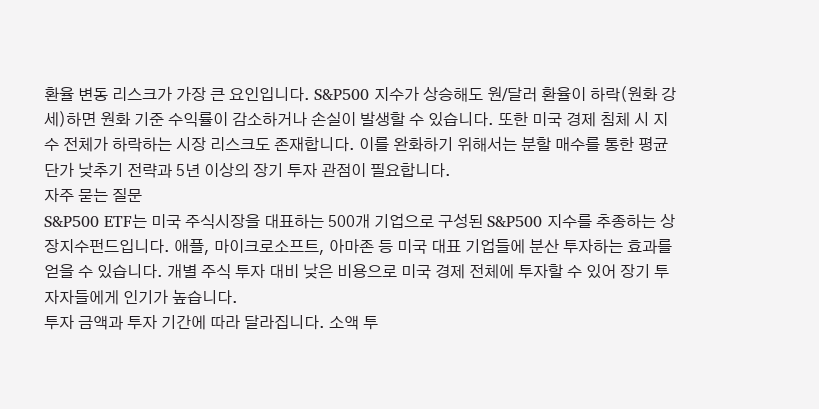환율 변동 리스크가 가장 큰 요인입니다. S&P500 지수가 상승해도 원/달러 환율이 하락(원화 강세)하면 원화 기준 수익률이 감소하거나 손실이 발생할 수 있습니다. 또한 미국 경제 침체 시 지수 전체가 하락하는 시장 리스크도 존재합니다. 이를 완화하기 위해서는 분할 매수를 통한 평균 단가 낮추기 전략과 5년 이상의 장기 투자 관점이 필요합니다.
자주 묻는 질문
S&P500 ETF는 미국 주식시장을 대표하는 500개 기업으로 구성된 S&P500 지수를 추종하는 상장지수펀드입니다. 애플, 마이크로소프트, 아마존 등 미국 대표 기업들에 분산 투자하는 효과를 얻을 수 있습니다. 개별 주식 투자 대비 낮은 비용으로 미국 경제 전체에 투자할 수 있어 장기 투자자들에게 인기가 높습니다.
투자 금액과 투자 기간에 따라 달라집니다. 소액 투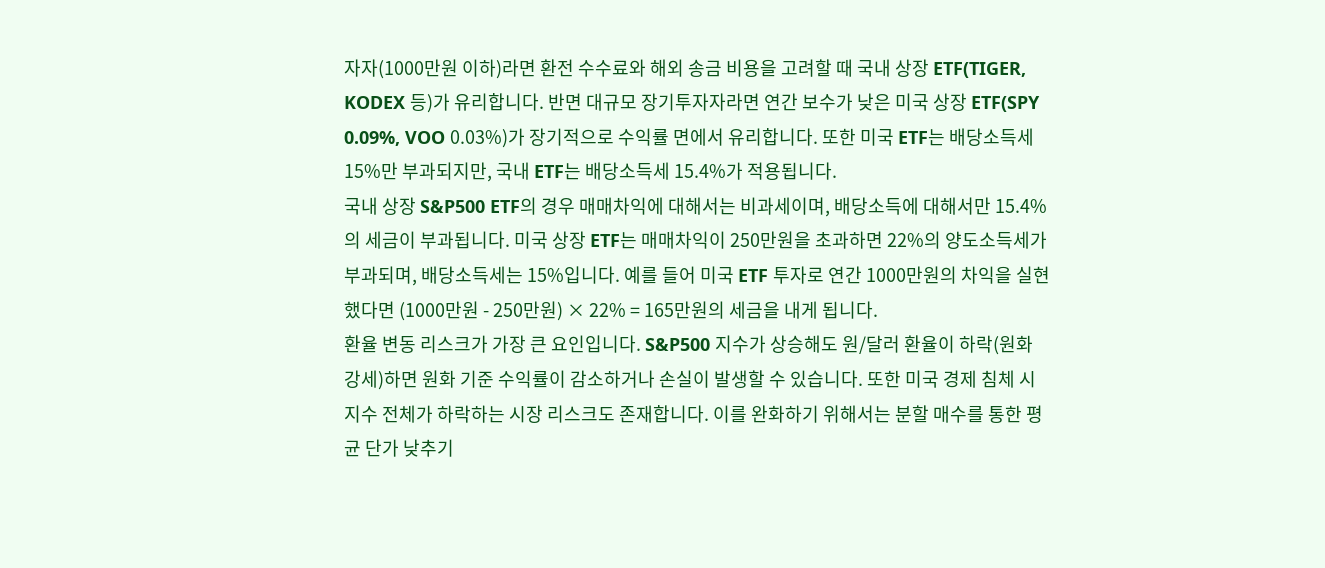자자(1000만원 이하)라면 환전 수수료와 해외 송금 비용을 고려할 때 국내 상장 ETF(TIGER, KODEX 등)가 유리합니다. 반면 대규모 장기투자자라면 연간 보수가 낮은 미국 상장 ETF(SPY 0.09%, VOO 0.03%)가 장기적으로 수익률 면에서 유리합니다. 또한 미국 ETF는 배당소득세 15%만 부과되지만, 국내 ETF는 배당소득세 15.4%가 적용됩니다.
국내 상장 S&P500 ETF의 경우 매매차익에 대해서는 비과세이며, 배당소득에 대해서만 15.4%의 세금이 부과됩니다. 미국 상장 ETF는 매매차익이 250만원을 초과하면 22%의 양도소득세가 부과되며, 배당소득세는 15%입니다. 예를 들어 미국 ETF 투자로 연간 1000만원의 차익을 실현했다면 (1000만원 - 250만원) × 22% = 165만원의 세금을 내게 됩니다.
환율 변동 리스크가 가장 큰 요인입니다. S&P500 지수가 상승해도 원/달러 환율이 하락(원화 강세)하면 원화 기준 수익률이 감소하거나 손실이 발생할 수 있습니다. 또한 미국 경제 침체 시 지수 전체가 하락하는 시장 리스크도 존재합니다. 이를 완화하기 위해서는 분할 매수를 통한 평균 단가 낮추기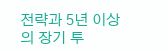전략과 5년 이상의 장기 투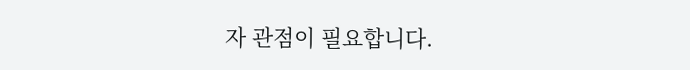자 관점이 필요합니다.